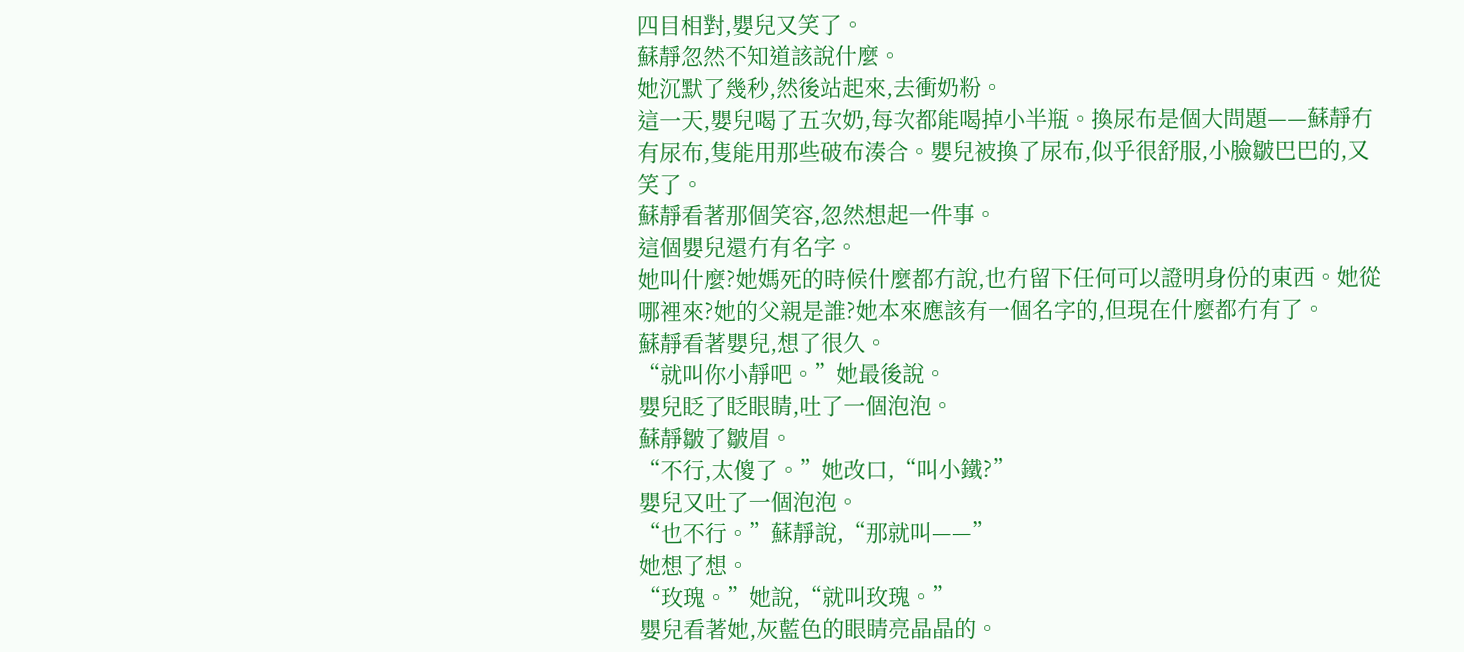四目相對,嬰兒又笑了。
蘇靜忽然不知道該說什麼。
她沉默了幾秒,然後站起來,去衝奶粉。
這一天,嬰兒喝了五次奶,每次都能喝掉小半瓶。換尿布是個大問題——蘇靜冇有尿布,隻能用那些破布湊合。嬰兒被換了尿布,似乎很舒服,小臉皺巴巴的,又笑了。
蘇靜看著那個笑容,忽然想起一件事。
這個嬰兒還冇有名字。
她叫什麼?她媽死的時候什麼都冇說,也冇留下任何可以證明身份的東西。她從哪裡來?她的父親是誰?她本來應該有一個名字的,但現在什麼都冇有了。
蘇靜看著嬰兒,想了很久。
“就叫你小靜吧。”她最後說。
嬰兒眨了眨眼睛,吐了一個泡泡。
蘇靜皺了皺眉。
“不行,太傻了。”她改口,“叫小鐵?”
嬰兒又吐了一個泡泡。
“也不行。”蘇靜說,“那就叫——”
她想了想。
“玫瑰。”她說,“就叫玫瑰。”
嬰兒看著她,灰藍色的眼睛亮晶晶的。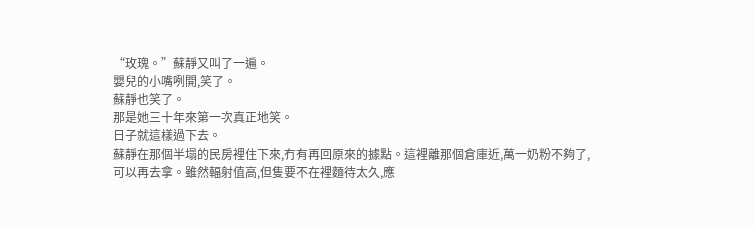“玫瑰。”蘇靜又叫了一遍。
嬰兒的小嘴咧開,笑了。
蘇靜也笑了。
那是她三十年來第一次真正地笑。
日子就這樣過下去。
蘇靜在那個半塌的民房裡住下來,冇有再回原來的據點。這裡離那個倉庫近,萬一奶粉不夠了,可以再去拿。雖然輻射值高,但隻要不在裡麵待太久,應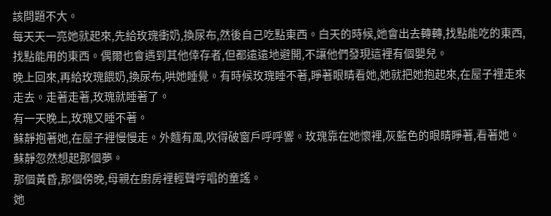該問題不大。
每天天一亮她就起來,先給玫瑰衝奶,換尿布,然後自己吃點東西。白天的時候,她會出去轉轉,找點能吃的東西,找點能用的東西。偶爾也會遇到其他倖存者,但都遠遠地避開,不讓他們發現這裡有個嬰兒。
晚上回來,再給玫瑰餵奶,換尿布,哄她睡覺。有時候玫瑰睡不著,睜著眼睛看她,她就把她抱起來,在屋子裡走來走去。走著走著,玫瑰就睡著了。
有一天晚上,玫瑰又睡不著。
蘇靜抱著她,在屋子裡慢慢走。外麵有風,吹得破窗戶呼呼響。玫瑰靠在她懷裡,灰藍色的眼睛睜著,看著她。
蘇靜忽然想起那個夢。
那個黃昏,那個傍晚,母親在廚房裡輕聲哼唱的童謠。
她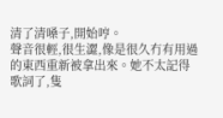清了清嗓子,開始哼。
聲音很輕,很生澀,像是很久冇有用過的東西重新被拿出來。她不太記得歌詞了,隻